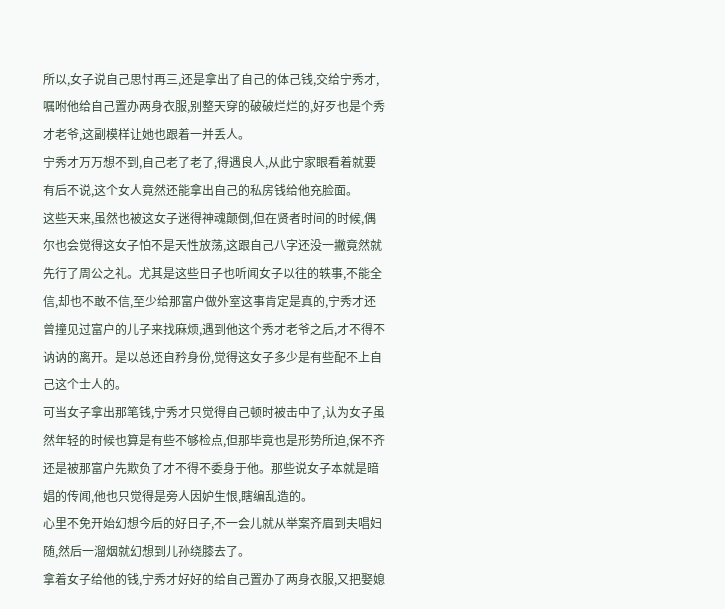所以,女子说自己思忖再三,还是拿出了自己的体己钱,交给宁秀才,嘱咐他给自己置办两身衣服,别整天穿的破破烂烂的,好歹也是个秀才老爷,这副模样让她也跟着一并丢人。
宁秀才万万想不到,自己老了老了,得遇良人,从此宁家眼看着就要有后不说,这个女人竟然还能拿出自己的私房钱给他充脸面。
这些天来,虽然也被这女子迷得神魂颠倒,但在贤者时间的时候,偶尔也会觉得这女子怕不是天性放荡,这跟自己八字还没一撇竟然就先行了周公之礼。尤其是这些日子也听闻女子以往的轶事,不能全信,却也不敢不信,至少给那富户做外室这事肯定是真的,宁秀才还曾撞见过富户的儿子来找麻烦,遇到他这个秀才老爷之后,才不得不讷讷的离开。是以总还自矜身份,觉得这女子多少是有些配不上自己这个士人的。
可当女子拿出那笔钱,宁秀才只觉得自己顿时被击中了,认为女子虽然年轻的时候也算是有些不够检点,但那毕竟也是形势所迫,保不齐还是被那富户先欺负了才不得不委身于他。那些说女子本就是暗娼的传闻,他也只觉得是旁人因妒生恨,瞎编乱造的。
心里不免开始幻想今后的好日子,不一会儿就从举案齐眉到夫唱妇随,然后一溜烟就幻想到儿孙绕膝去了。
拿着女子给他的钱,宁秀才好好的给自己置办了两身衣服,又把娶媳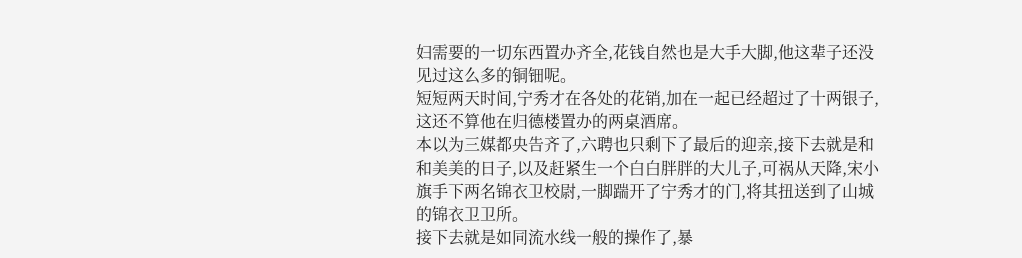妇需要的一切东西置办齐全,花钱自然也是大手大脚,他这辈子还没见过这么多的铜钿呢。
短短两天时间,宁秀才在各处的花销,加在一起已经超过了十两银子,这还不算他在归德楼置办的两桌酒席。
本以为三媒都央告齐了,六聘也只剩下了最后的迎亲,接下去就是和和美美的日子,以及赶紧生一个白白胖胖的大儿子,可祸从天降,宋小旗手下两名锦衣卫校尉,一脚踹开了宁秀才的门,将其扭送到了山城的锦衣卫卫所。
接下去就是如同流水线一般的操作了,暴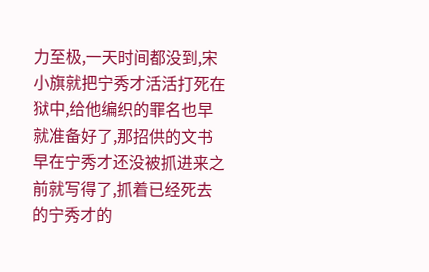力至极,一天时间都没到,宋小旗就把宁秀才活活打死在狱中,给他编织的罪名也早就准备好了,那招供的文书早在宁秀才还没被抓进来之前就写得了,抓着已经死去的宁秀才的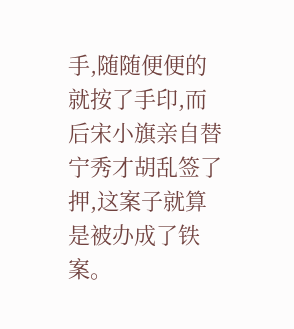手,随随便便的就按了手印,而后宋小旗亲自替宁秀才胡乱签了押,这案子就算是被办成了铁案。